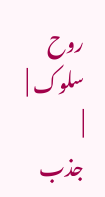روح سلوک |
|
جذب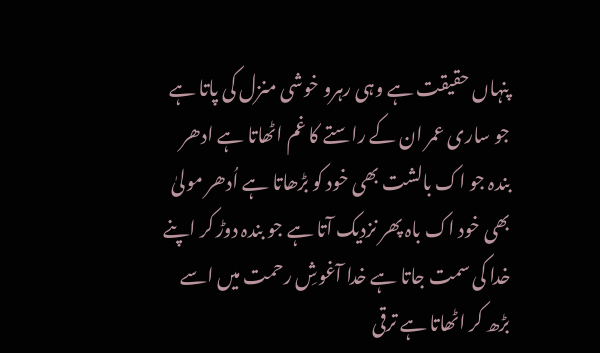پنہاں حقیقت ہے وہی رہرو خوشی منزل کی پاتا ہے جو ساری عمر ان کے راستے کا غم اٹھاتا ہے ادھر بندہ جو اک بالشت بھی خود کو بڑھاتا ہے اُدھر مولیٰ بھی خود اک باہ پھر نزدیک آتا ہے جو بندہ دوڑ کر اپنے خدا کی سمت جاتا ہے خدا آغوشِ رحمت میں اسے بڑھ کر اٹھاتا ہے ترقی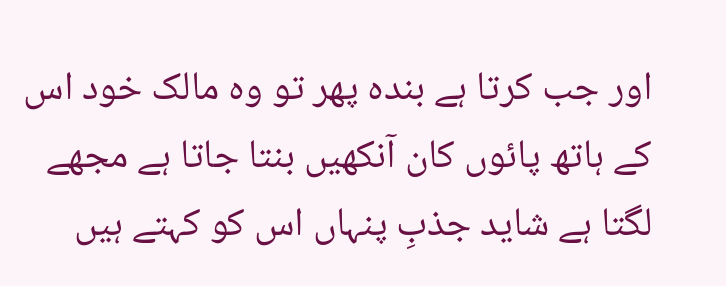اور جب کرتا ہے بندہ پھر تو وہ مالک خود اس کے ہاتھ پائوں کان آنکھیں بنتا جاتا ہے مجھے لگتا ہے شاید جذبِ پنہاں اس کو کہتے ہیں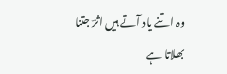وہ اتنے یاد آتے ہیں اثرؔ جتنا بھلاتا ہے